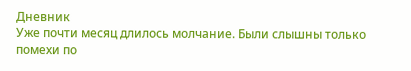Дневник
Уже почти месяц длилось молчание. Были слышны только помехи по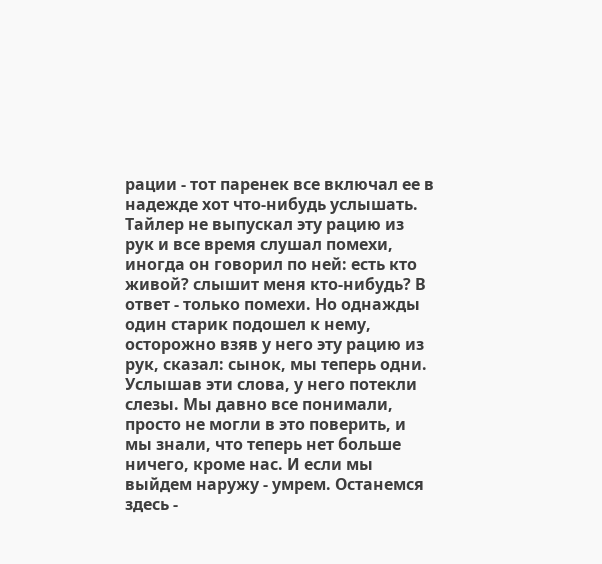рации - тот паренек все включал ее в надежде хот что-нибудь услышать. Тайлер не выпускал эту рацию из рук и все время слушал помехи, иногда он говорил по ней: есть кто живой? слышит меня кто-нибудь? В ответ - только помехи. Но однажды один старик подошел к нему, осторожно взяв у него эту рацию из рук, сказал: сынок, мы теперь одни. Услышав эти слова, у него потекли слезы. Мы давно все понимали, просто не могли в это поверить, и мы знали, что теперь нет больше ничего, кроме нас. И если мы выйдем наружу - умрем. Останемся здесь -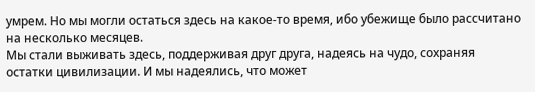умрем. Но мы могли остаться здесь на какое-то время, ибо убежище было рассчитано на несколько месяцев.
Мы стали выживать здесь, поддерживая друг друга, надеясь на чудо, сохраняя остатки цивилизации. И мы надеялись, что может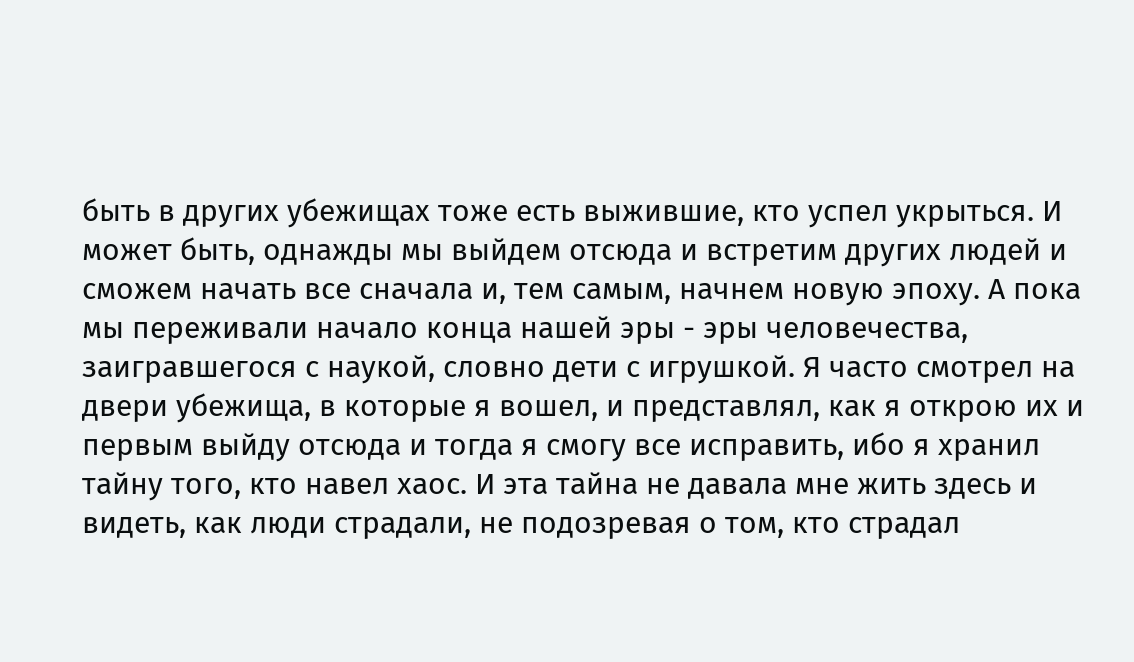быть в других убежищах тоже есть выжившие, кто успел укрыться. И может быть, однажды мы выйдем отсюда и встретим других людей и сможем начать все сначала и, тем самым, начнем новую эпоху. А пока мы переживали начало конца нашей эры - эры человечества, заигравшегося с наукой, словно дети с игрушкой. Я часто смотрел на двери убежища, в которые я вошел, и представлял, как я открою их и первым выйду отсюда и тогда я смогу все исправить, ибо я хранил тайну того, кто навел хаос. И эта тайна не давала мне жить здесь и видеть, как люди страдали, не подозревая о том, кто страдал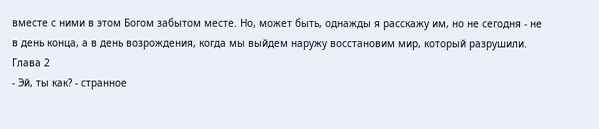вместе с ними в этом Богом забытом месте. Но, может быть, однажды я расскажу им, но не сегодня - не в день конца, а в день возрождения, когда мы выйдем наружу восстановим мир, который разрушили.
Глава 2
- Эй, ты как? - странное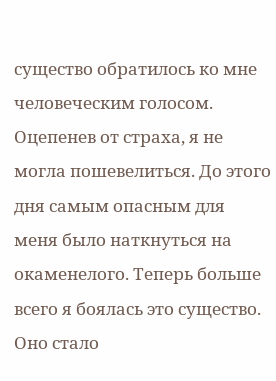существо обратилось ко мне человеческим голосом.
Оцепенев от страха, я не могла пошевелиться. До этого дня самым опасным для меня было наткнуться на окаменелого. Теперь больше всего я боялась это существо. Оно стало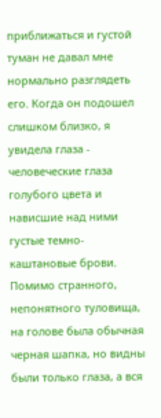приближаться и густой туман не давал мне нормально разглядеть его. Когда он подошел слишком близко, я увидела глаза - человеческие глаза голубого цвета и нависшие над ними густые темно-каштановые брови. Помимо странного, непонятного туловища, на голове была обычная черная шапка, но видны были только глаза, а вся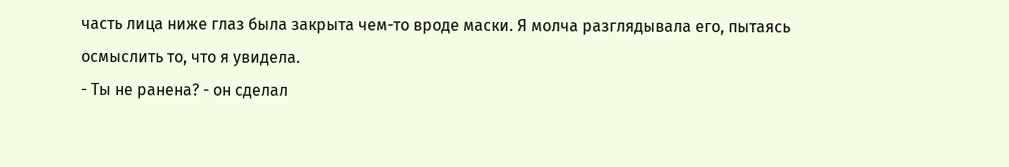часть лица ниже глаз была закрыта чем-то вроде маски. Я молча разглядывала его, пытаясь осмыслить то, что я увидела.
- Ты не ранена? - он сделал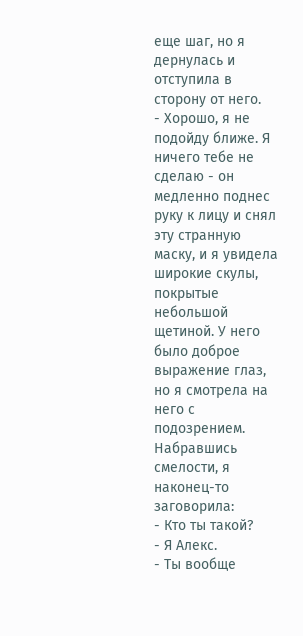еще шаг, но я дернулась и отступила в сторону от него.
- Хорошо, я не подойду ближе. Я ничего тебе не сделаю - он медленно поднес руку к лицу и снял эту странную маску, и я увидела широкие скулы, покрытые небольшой щетиной. У него было доброе выражение глаз, но я смотрела на него с подозрением. Набравшись смелости, я наконец-то заговорила:
- Кто ты такой?
- Я Алекс.
- Ты вообще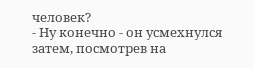человек?
- Ну конечно - он усмехнулся затем, посмотрев на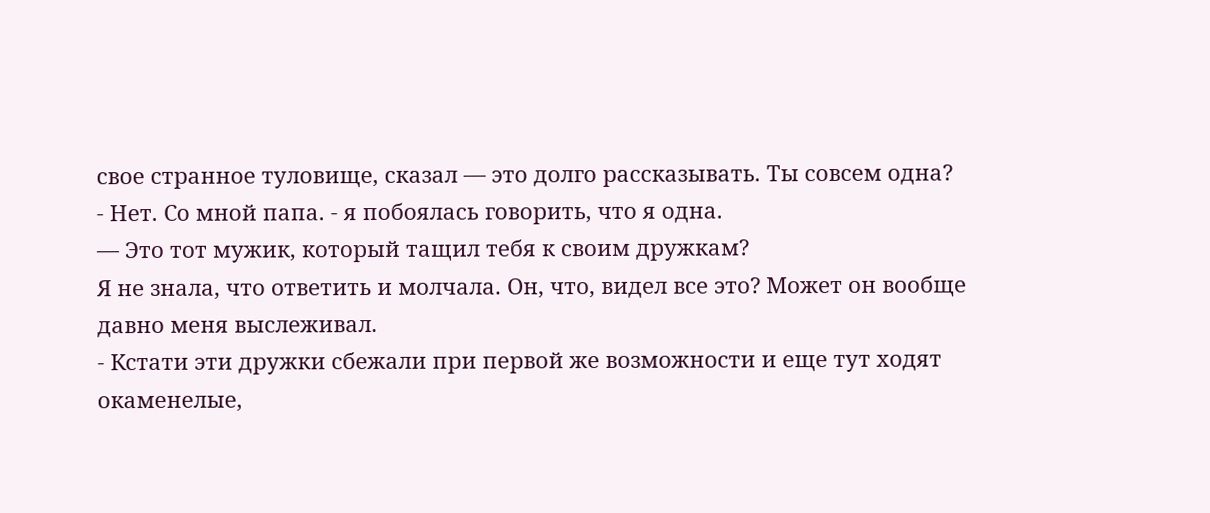свое странное туловище, сказал — это долго рассказывать. Ты совсем одна?
- Нет. Со мной папа. - я побоялась говорить, что я одна.
— Это тот мужик, который тащил тебя к своим дружкам?
Я не знала, что ответить и молчала. Он, что, видел все это? Может он вообще давно меня выслеживал.
- Кстати эти дружки сбежали при первой же возможности и еще тут ходят окаменелые,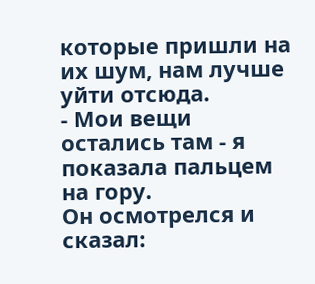которые пришли на их шум, нам лучше уйти отсюда.
- Мои вещи остались там - я показала пальцем на гору.
Он осмотрелся и сказал: